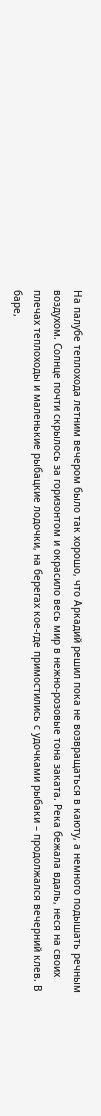На палубе теплохода летним вечером было так хорошо, что Аркадий решил пока не возвращаться в каюту, а немного подышать речным воздухом. Солнце почти скрылось за горизонтом и окрасило весь мир в нежно-розовые тона заката. Река бежала вдаль, неся на своих плечах теплоходы и маленькие рыбацкие лодочки, на берегах кое-где примостились с удочками рыбаки – продолжался вечерний клев. В баре,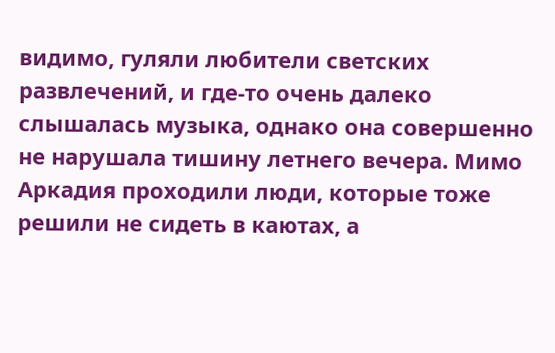видимо, гуляли любители светских развлечений, и где-то очень далеко слышалась музыка, однако она совершенно не нарушала тишину летнего вечера. Мимо Аркадия проходили люди, которые тоже решили не сидеть в каютах, а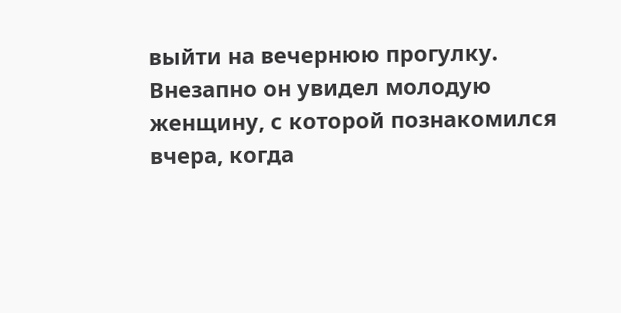выйти на вечернюю прогулку.
Внезапно он увидел молодую женщину, с которой познакомился вчера, когда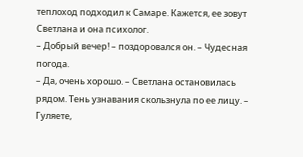теплоход подходил к Самаре. Кажется, ее зовут Светлана и она психолог.
– Добрый вечер! – поздоровался он. – Чудесная погода.
– Да, очень хорошо. – Светлана остановилась рядом. Тень узнавания скользнула по ее лицу. – Гуляете,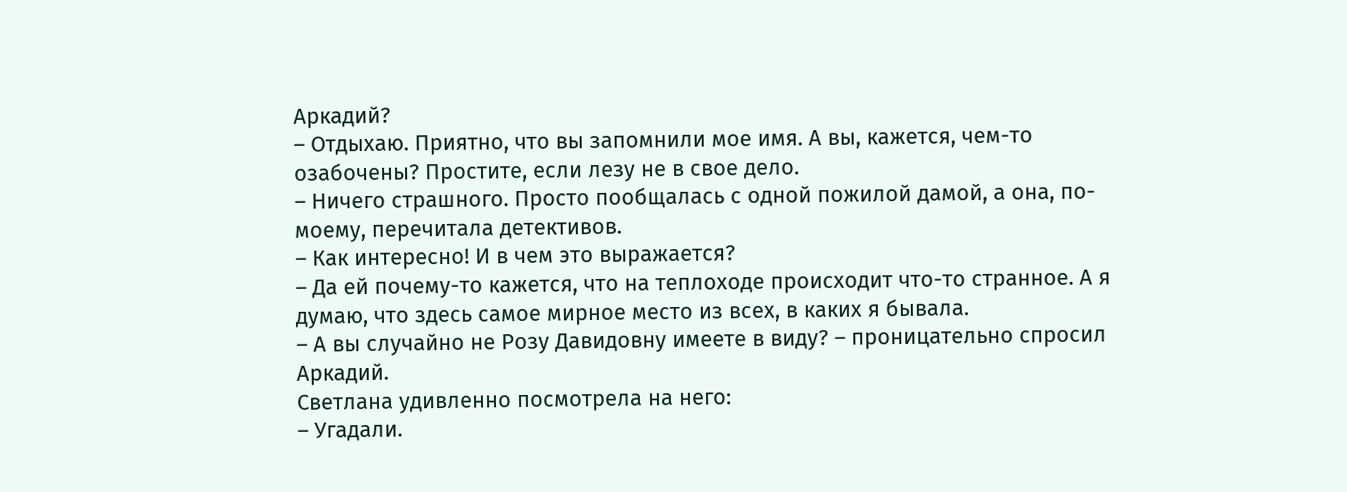Аркадий?
– Отдыхаю. Приятно, что вы запомнили мое имя. А вы, кажется, чем-то озабочены? Простите, если лезу не в свое дело.
– Ничего страшного. Просто пообщалась с одной пожилой дамой, а она, по-моему, перечитала детективов.
– Как интересно! И в чем это выражается?
– Да ей почему-то кажется, что на теплоходе происходит что-то странное. А я думаю, что здесь самое мирное место из всех, в каких я бывала.
– А вы случайно не Розу Давидовну имеете в виду? – проницательно спросил Аркадий.
Светлана удивленно посмотрела на него:
– Угадали.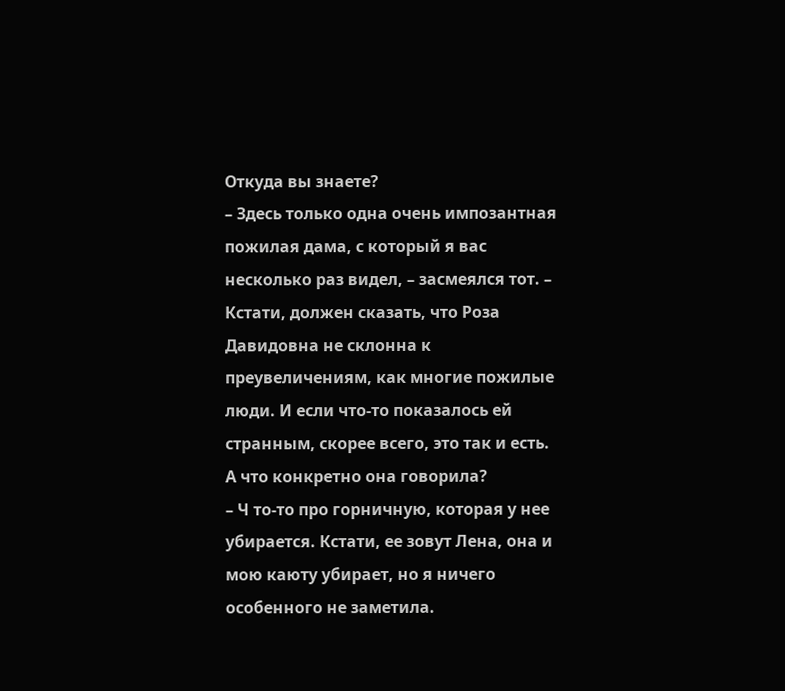Откуда вы знаете?
– Здесь только одна очень импозантная пожилая дама, с который я вас несколько раз видел, – засмеялся тот. – Кстати, должен сказать, что Роза Давидовна не склонна к преувеличениям, как многие пожилые люди. И если что-то показалось ей странным, скорее всего, это так и есть. А что конкретно она говорила?
– Ч то-то про горничную, которая у нее убирается. Кстати, ее зовут Лена, она и мою каюту убирает, но я ничего особенного не заметила.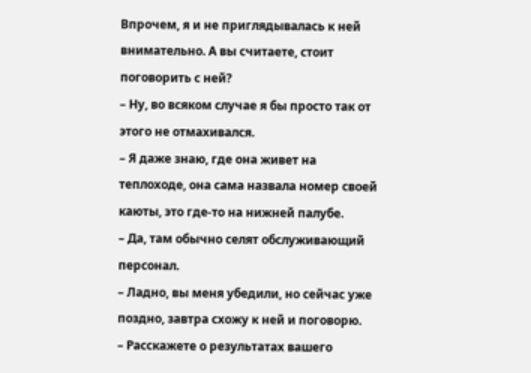Впрочем, я и не приглядывалась к ней внимательно. А вы считаете, стоит поговорить с ней?
– Ну, во всяком случае я бы просто так от этого не отмахивался.
– Я даже знаю, где она живет на теплоходе, она сама назвала номер своей каюты, это где-то на нижней палубе.
– Да, там обычно селят обслуживающий персонал.
– Ладно, вы меня убедили, но сейчас уже поздно, завтра схожу к ней и поговорю.
– Расскажете о результатах вашего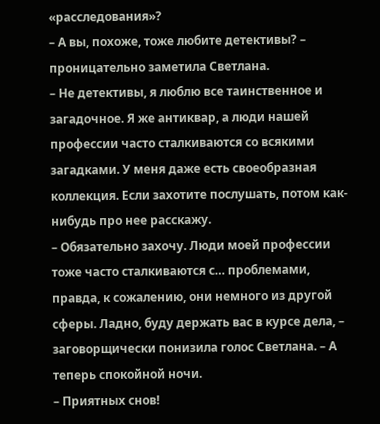«расследования»?
– А вы, похоже, тоже любите детективы? – проницательно заметила Светлана.
– Не детективы, я люблю все таинственное и загадочное. Я же антиквар, а люди нашей профессии часто сталкиваются со всякими загадками. У меня даже есть своеобразная коллекция. Если захотите послушать, потом как-нибудь про нее расскажу.
– Обязательно захочу. Люди моей профессии тоже часто сталкиваются с… проблемами, правда, к сожалению, они немного из другой сферы. Ладно, буду держать вас в курсе дела, – заговорщически понизила голос Светлана. – А теперь спокойной ночи.
– Приятных снов!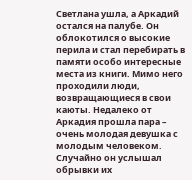Светлана ушла, а Аркадий остался на палубе. Он облокотился о высокие перила и стал перебирать в памяти особо интересные места из книги. Мимо него проходили люди, возвращающиеся в свои каюты. Недалеко от Аркадия прошла пара – очень молодая девушка с молодым человеком. Случайно он услышал обрывки их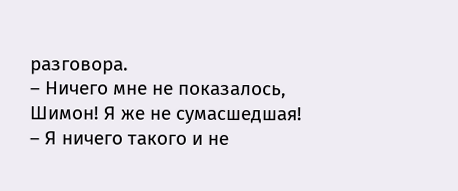разговора.
– Ничего мне не показалось, Шимон! Я же не сумасшедшая!
– Я ничего такого и не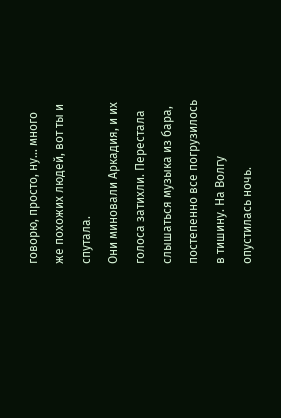говорю, просто, ну… много же похожих людей, вот ты и спутала.
Они миновали Аркадия, и их голоса затихли. Перестала слышаться музыка из бара, постепенно все погрузилось в тишину. На Волгу опустилась ночь.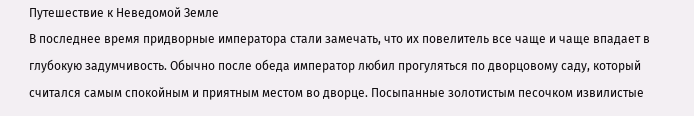Путешествие к Неведомой Земле
В последнее время придворные императора стали замечать, что их повелитель все чаще и чаще впадает в глубокую задумчивость. Обычно после обеда император любил прогуляться по дворцовому саду, который считался самым спокойным и приятным местом во дворце. Посыпанные золотистым песочком извилистые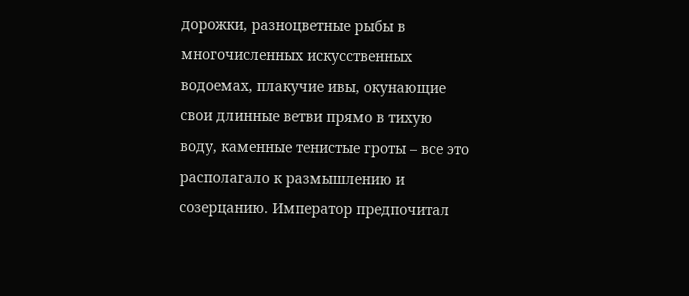дорожки, разноцветные рыбы в многочисленных искусственных водоемах, плакучие ивы, окунающие свои длинные ветви прямо в тихую воду, каменные тенистые гроты – все это располагало к размышлению и созерцанию. Император предпочитал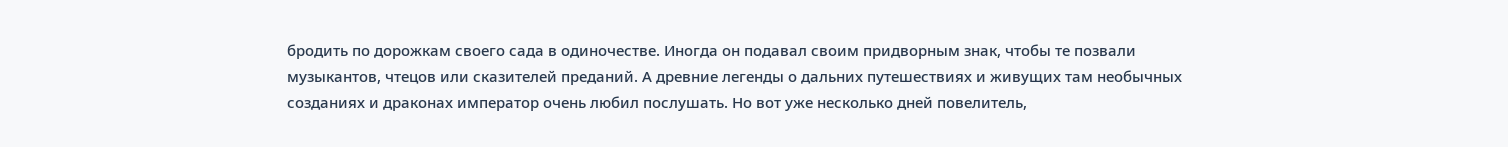бродить по дорожкам своего сада в одиночестве. Иногда он подавал своим придворным знак, чтобы те позвали музыкантов, чтецов или сказителей преданий. А древние легенды о дальних путешествиях и живущих там необычных созданиях и драконах император очень любил послушать. Но вот уже несколько дней повелитель,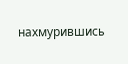нахмурившись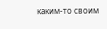каким-то своим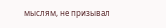мыслям, не призывал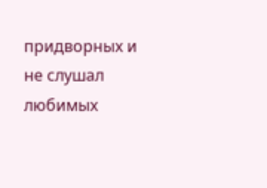придворных и не слушал любимых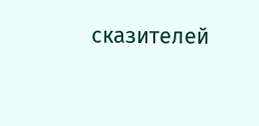сказителей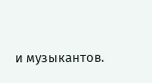и музыкантов.